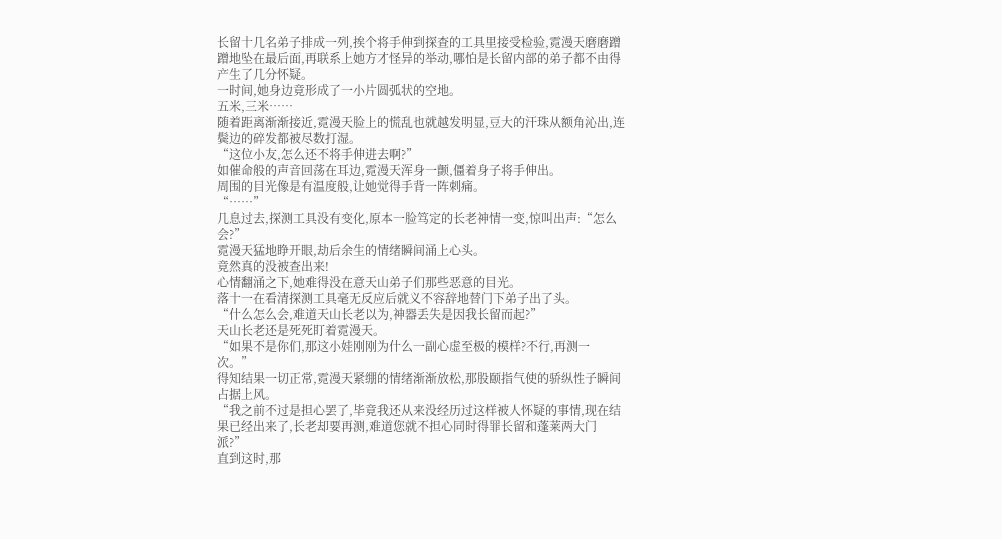长留十几名弟子排成一列,挨个将手伸到探查的工具里接受检验,霓漫天磨磨蹭蹭地坠在最后面,再联系上她方才怪异的举动,哪怕是长留内部的弟子都不由得产生了几分怀疑。
一时间,她身边竟形成了一小片圆弧状的空地。
五米,三米……
随着距离渐渐接近,霓漫天脸上的慌乱也就越发明显,豆大的汗珠从额角沁出,连鬓边的碎发都被尽数打湿。
“这位小友,怎么还不将手伸进去啊?”
如催命般的声音回荡在耳边,霓漫天浑身一颤,僵着身子将手伸出。
周围的目光像是有温度般,让她觉得手背一阵刺痛。
“……”
几息过去,探测工具没有变化,原本一脸笃定的长老神情一变,惊叫出声:“怎么会?”
霓漫天猛地睁开眼,劫后余生的情绪瞬间涌上心头。
竟然真的没被查出来!
心情翻涌之下,她难得没在意天山弟子们那些恶意的目光。
落十一在看清探测工具毫无反应后就义不容辞地替门下弟子出了头。
“什么怎么会,难道天山长老以为,神器丢失是因我长留而起?”
天山长老还是死死盯着霓漫天。
“如果不是你们,那这小娃刚刚为什么一副心虚至极的模样?不行,再测一次。”
得知结果一切正常,霓漫天紧绷的情绪渐渐放松,那股颐指气使的骄纵性子瞬间占据上风。
“我之前不过是担心罢了,毕竟我还从来没经历过这样被人怀疑的事情,现在结果已经出来了,长老却要再测,难道您就不担心同时得罪长留和蓬莱两大门派?”
直到这时,那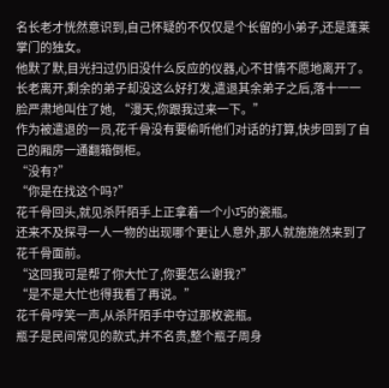名长老才恍然意识到,自己怀疑的不仅仅是个长留的小弟子,还是蓬莱掌门的独女。
他默了默,目光扫过仍旧没什么反应的仪器,心不甘情不愿地离开了。
长老离开,剩余的弟子却没这么好打发,遣退其余弟子之后,落十一一脸严肃地叫住了她, “漫天,你跟我过来一下。”
作为被遣退的一员,花千骨没有要偷听他们对话的打算,快步回到了自己的厢房一通翻箱倒柜。
“没有?”
“你是在找这个吗?”
花千骨回头,就见杀阡陌手上正拿着一个小巧的瓷瓶。
还来不及探寻一人一物的出现哪个更让人意外,那人就施施然来到了花千骨面前。
“这回我可是帮了你大忙了,你要怎么谢我?”
“是不是大忙也得我看了再说。”
花千骨哼笑一声,从杀阡陌手中夺过那枚瓷瓶。
瓶子是民间常见的款式,并不名贵,整个瓶子周身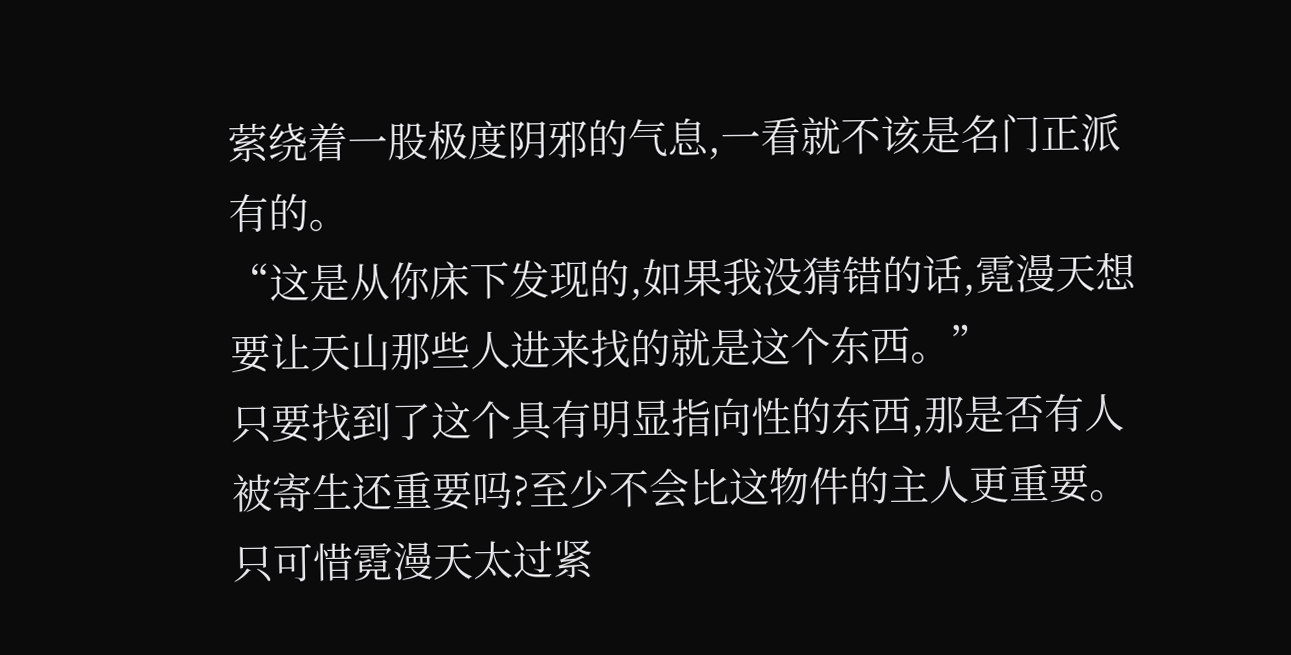萦绕着一股极度阴邪的气息,一看就不该是名门正派有的。
“这是从你床下发现的,如果我没猜错的话,霓漫天想要让天山那些人进来找的就是这个东西。”
只要找到了这个具有明显指向性的东西,那是否有人被寄生还重要吗?至少不会比这物件的主人更重要。
只可惜霓漫天太过紧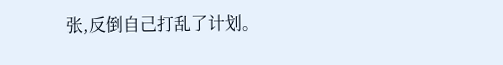张,反倒自己打乱了计划。